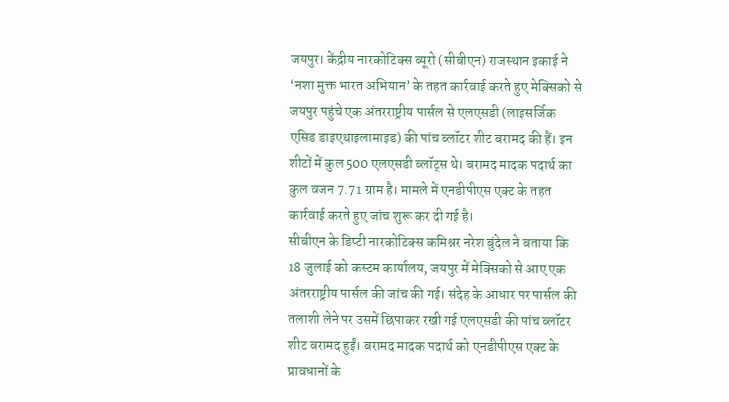जयपुर। केंद्रीय नारकोटिक्स ब्यूरो (सीबीएन) राजस्थान इकाई ने ‘नशा मुक्त भारत अभियान’ के तहत कार्रवाई करते हुए मेक्सिको से जयपुर पहुंचे एक अंतरराष्ट्रीय पार्सल से एलएसडी (लाइसर्जिक एसिड डाइएथाइलामाइड) की पांच ब्लॉटर शीट बरामद की हैं। इन शीटों में कुल 500 एलएसडी ब्लॉट्स थे। बरामद मादक पदार्थ का कुल वजन 7.71 ग्राम है। मामले में एनडीपीएस एक्ट के तहत कार्रवाई करते हुए जांच शुरू कर दी गई है।
सीबीएन के डिप्टी नारकोटिक्स कमिश्नर नरेश बुंदेल ने बताया कि 18 जुलाई को कस्टम कार्यालय, जयपुर में मेक्सिको से आए एक अंतरराष्ट्रीय पार्सल की जांच की गई। संदेह के आधार पर पार्सल की तलाशी लेने पर उसमें छिपाकर रखी गई एलएसडी की पांच ब्लॉटर शीट बरामद हुईं। बरामद मादक पदार्थ को एनडीपीएस एक्ट के प्रावधानों के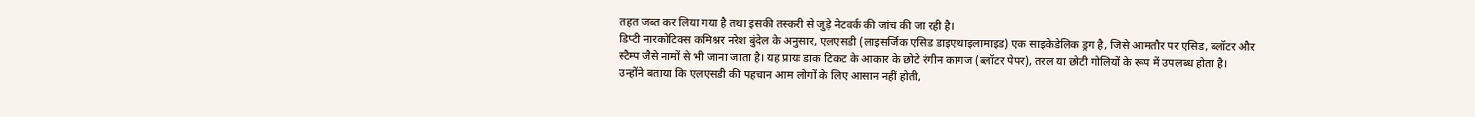तहत जब्त कर लिया गया है तथा इसकी तस्करी से जुड़े नेटवर्क की जांच की जा रही है।
डिप्टी नारकोटिक्स कमिश्नर नरेश बुंदेल के अनुसार, एलएसडी (लाइसर्जिक एसिड डाइएथाइलामाइड) एक साइकेडेलिक ड्रग है, जिसे आमतौर पर एसिड, ब्लॉटर और स्टैम्प जैसे नामों से भी जाना जाता है। यह प्रायः डाक टिकट के आकार के छोटे रंगीन कागज (ब्लॉटर पेपर), तरल या छोटी गोलियों के रूप में उपलब्ध होता है।
उन्होंने बताया कि एलएसडी की पहचान आम लोगों के लिए आसान नहीं होती,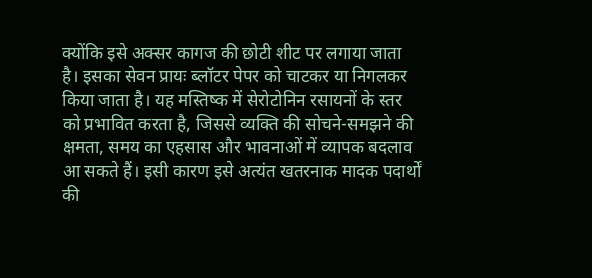क्योंकि इसे अक्सर कागज की छोटी शीट पर लगाया जाता है। इसका सेवन प्रायः ब्लॉटर पेपर को चाटकर या निगलकर किया जाता है। यह मस्तिष्क में सेरोटोनिन रसायनों के स्तर को प्रभावित करता है, जिससे व्यक्ति की सोचने-समझने की क्षमता, समय का एहसास और भावनाओं में व्यापक बदलाव आ सकते हैं। इसी कारण इसे अत्यंत खतरनाक मादक पदार्थों की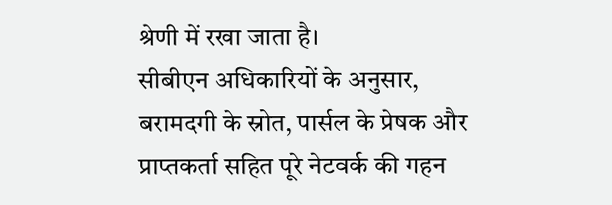श्रेणी में रखा जाता है।
सीबीएन अधिकारियों के अनुसार, बरामदगी के स्रोत, पार्सल के प्रेषक और प्राप्तकर्ता सहित पूरे नेटवर्क की गहन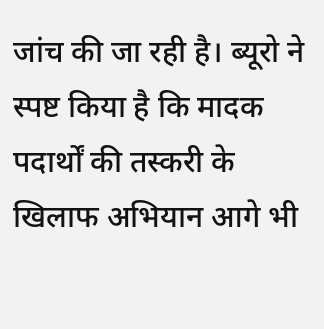जांच की जा रही है। ब्यूरो ने स्पष्ट किया है कि मादक पदार्थों की तस्करी के खिलाफ अभियान आगे भी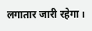लगातार जारी रहेगा।